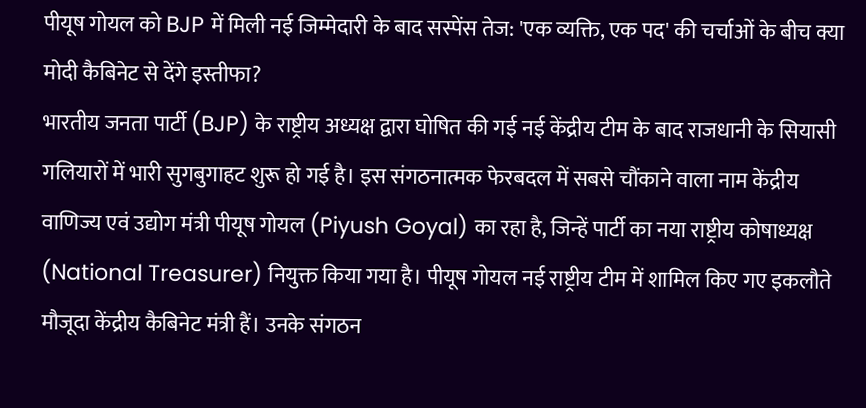पीयूष गोयल को BJP में मिली नई जिम्मेदारी के बाद सस्पेंस तेज: 'एक व्यक्ति, एक पद' की चर्चाओं के बीच क्या मोदी कैबिनेट से देंगे इस्तीफा?
भारतीय जनता पार्टी (BJP) के राष्ट्रीय अध्यक्ष द्वारा घोषित की गई नई केंद्रीय टीम के बाद राजधानी के सियासी गलियारों में भारी सुगबुगाहट शुरू हो गई है। इस संगठनात्मक फेरबदल में सबसे चौंकाने वाला नाम केंद्रीय वाणिज्य एवं उद्योग मंत्री पीयूष गोयल (Piyush Goyal) का रहा है, जिन्हें पार्टी का नया राष्ट्रीय कोषाध्यक्ष (National Treasurer) नियुक्त किया गया है। पीयूष गोयल नई राष्ट्रीय टीम में शामिल किए गए इकलौते मौजूदा केंद्रीय कैबिनेट मंत्री हैं। उनके संगठन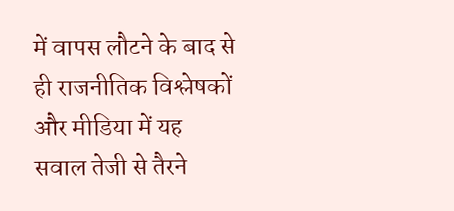में वापस लौटने के बाद से ही राजनीतिक विश्लेषकों और मीडिया में यह सवाल तेजी से तैरने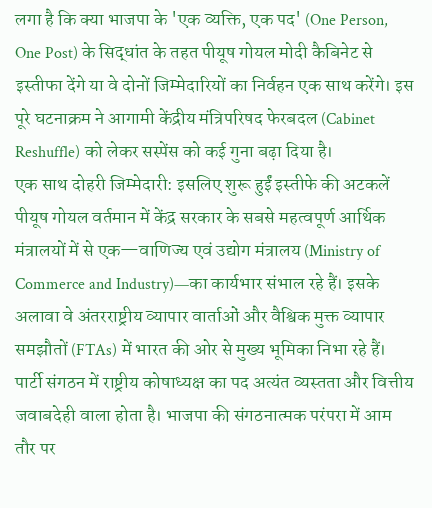लगा है कि क्या भाजपा के 'एक व्यक्ति, एक पद' (One Person, One Post) के सिद्धांत के तहत पीयूष गोयल मोदी कैबिनेट से इस्तीफा देंगे या वे दोनों जिम्मेदारियों का निर्वहन एक साथ करेंगे। इस पूरे घटनाक्रम ने आगामी केंद्रीय मंत्रिपरिषद फेरबदल (Cabinet Reshuffle) को लेकर सस्पेंस को कई गुना बढ़ा दिया है।
एक साथ दोहरी जिम्मेदारी: इसलिए शुरू हुईं इस्तीफे की अटकलें
पीयूष गोयल वर्तमान में केंद्र सरकार के सबसे महत्वपूर्ण आर्थिक मंत्रालयों में से एक—वाणिज्य एवं उद्योग मंत्रालय (Ministry of Commerce and Industry)—का कार्यभार संभाल रहे हैं। इसके अलावा वे अंतरराष्ट्रीय व्यापार वार्ताओं और वैश्विक मुक्त व्यापार समझौतों (FTAs) में भारत की ओर से मुख्य भूमिका निभा रहे हैं।
पार्टी संगठन में राष्ट्रीय कोषाध्यक्ष का पद अत्यंत व्यस्तता और वित्तीय जवाबदेही वाला होता है। भाजपा की संगठनात्मक परंपरा में आम तौर पर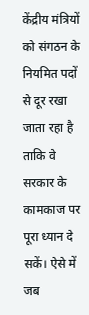केंद्रीय मंत्रियों को संगठन के नियमित पदों से दूर रखा जाता रहा है ताकि वे सरकार के कामकाज पर पूरा ध्यान दे सकें। ऐसे में जब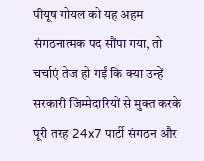पीयूष गोयल को यह अहम संगठनात्मक पद सौंपा गया, तो चर्चाएं तेज हो गईं कि क्या उन्हें सरकारी जिम्मेदारियों से मुक्त करके पूरी तरह 24x7 पार्टी संगठन और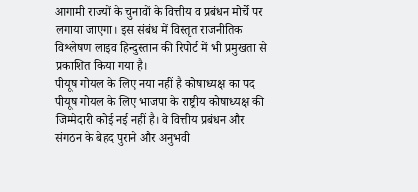आगामी राज्यों के चुनावों के वित्तीय व प्रबंधन मोर्चे पर लगाया जाएगा। इस संबंध में विस्तृत राजनीतिक विश्लेषण लाइव हिन्दुस्तान की रिपोर्ट में भी प्रमुखता से प्रकाशित किया गया है।
पीयूष गोयल के लिए नया नहीं है कोषाध्यक्ष का पद
पीयूष गोयल के लिए भाजपा के राष्ट्रीय कोषाध्यक्ष की जिम्मेदारी कोई नई नहीं है। वे वित्तीय प्रबंधन और संगठन के बेहद पुराने और अनुभवी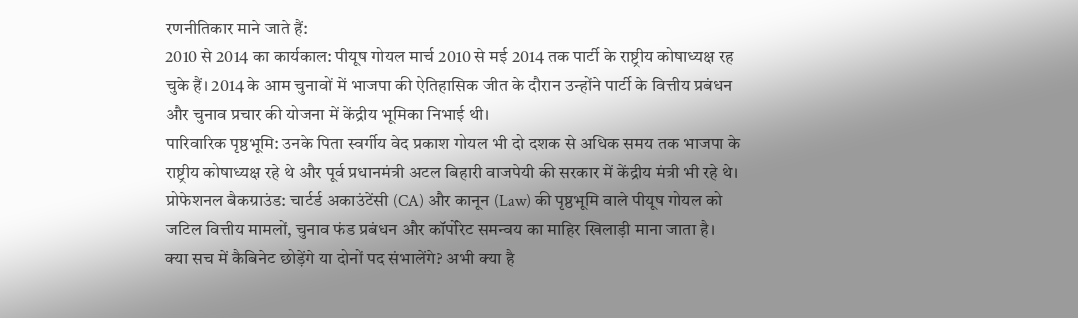रणनीतिकार माने जाते हैं:
2010 से 2014 का कार्यकाल: पीयूष गोयल मार्च 2010 से मई 2014 तक पार्टी के राष्ट्रीय कोषाध्यक्ष रह चुके हैं। 2014 के आम चुनावों में भाजपा की ऐतिहासिक जीत के दौरान उन्होंने पार्टी के वित्तीय प्रबंधन और चुनाव प्रचार की योजना में केंद्रीय भूमिका निभाई थी।
पारिवारिक पृष्ठभूमि: उनके पिता स्वर्गीय वेद प्रकाश गोयल भी दो दशक से अधिक समय तक भाजपा के राष्ट्रीय कोषाध्यक्ष रहे थे और पूर्व प्रधानमंत्री अटल बिहारी वाजपेयी की सरकार में केंद्रीय मंत्री भी रहे थे।
प्रोफेशनल बैकग्राउंड: चार्टर्ड अकाउंटेंसी (CA) और कानून (Law) की पृष्ठभूमि वाले पीयूष गोयल को जटिल वित्तीय मामलों, चुनाव फंड प्रबंधन और कॉर्पोरेट समन्वय का माहिर खिलाड़ी माना जाता है।
क्या सच में कैबिनेट छोड़ेंगे या दोनों पद संभालेंगे? अभी क्या है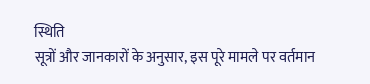स्थिति
सूत्रों और जानकारों के अनुसार, इस पूरे मामले पर वर्तमान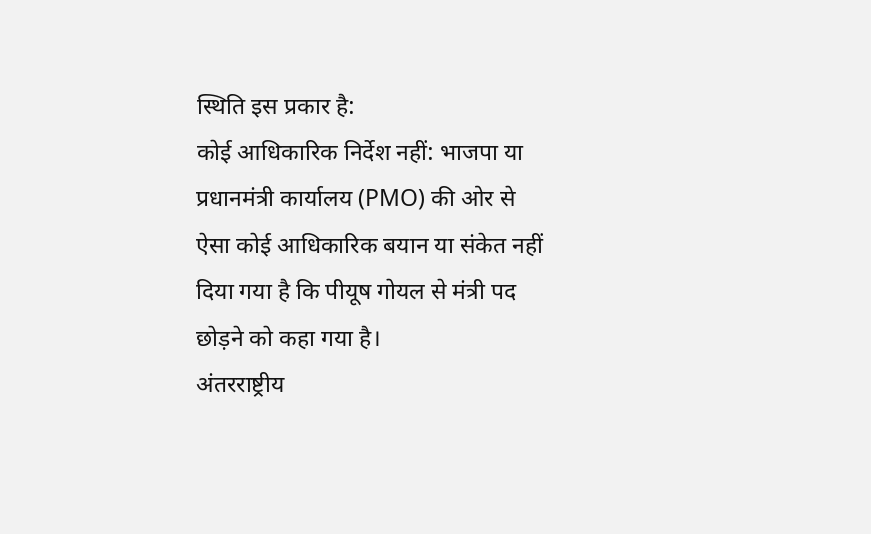स्थिति इस प्रकार है:
कोई आधिकारिक निर्देश नहीं: भाजपा या प्रधानमंत्री कार्यालय (PMO) की ओर से ऐसा कोई आधिकारिक बयान या संकेत नहीं दिया गया है कि पीयूष गोयल से मंत्री पद छोड़ने को कहा गया है।
अंतरराष्ट्रीय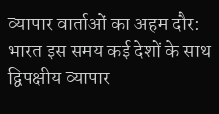व्यापार वार्ताओं का अहम दौर: भारत इस समय कई देशों के साथ द्विपक्षीय व्यापार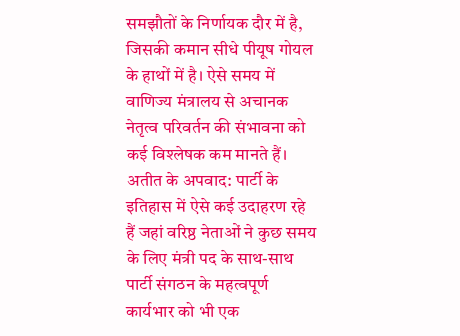समझौतों के निर्णायक दौर में है, जिसकी कमान सीधे पीयूष गोयल के हाथों में है। ऐसे समय में वाणिज्य मंत्रालय से अचानक नेतृत्व परिवर्तन की संभावना को कई विश्लेषक कम मानते हैं।
अतीत के अपवाद: पार्टी के इतिहास में ऐसे कई उदाहरण रहे हैं जहां वरिष्ठ नेताओं ने कुछ समय के लिए मंत्री पद के साथ-साथ पार्टी संगठन के महत्वपूर्ण कार्यभार को भी एक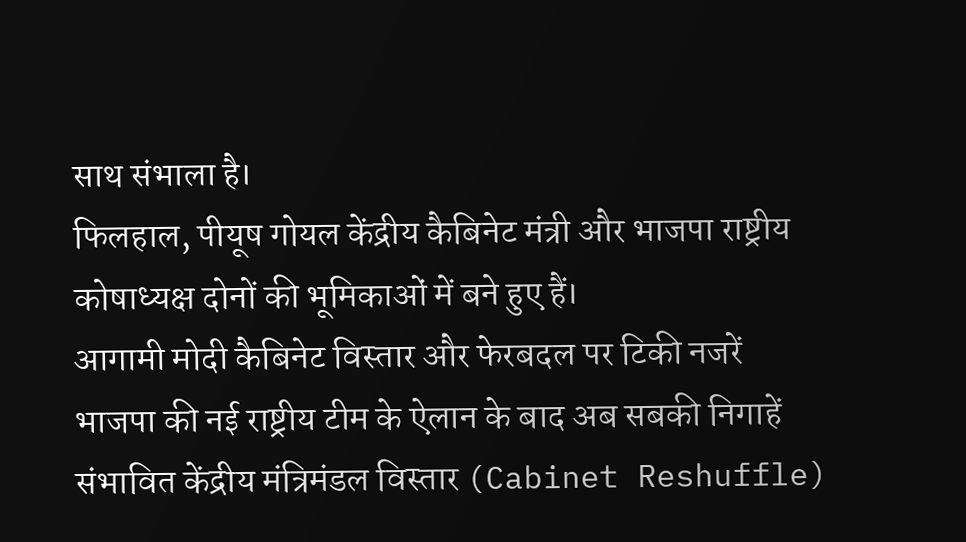साथ संभाला है।
फिलहाल, पीयूष गोयल केंद्रीय कैबिनेट मंत्री और भाजपा राष्ट्रीय कोषाध्यक्ष दोनों की भूमिकाओं में बने हुए हैं।
आगामी मोदी कैबिनेट विस्तार और फेरबदल पर टिकी नजरें
भाजपा की नई राष्ट्रीय टीम के ऐलान के बाद अब सबकी निगाहें संभावित केंद्रीय मंत्रिमंडल विस्तार (Cabinet Reshuffle)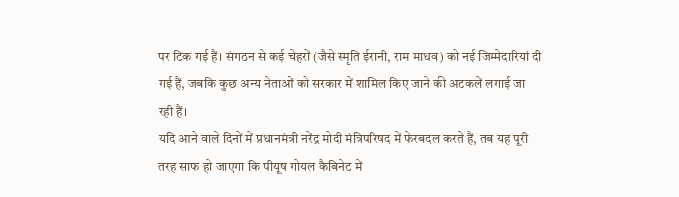पर टिक गई हैं। संगठन से कई चेहरों (जैसे स्मृति ईरानी, राम माधव) को नई जिम्मेदारियां दी गई हैं, जबकि कुछ अन्य नेताओं को सरकार में शामिल किए जाने की अटकलें लगाई जा रही हैं।
यदि आने वाले दिनों में प्रधानमंत्री नरेंद्र मोदी मंत्रिपरिषद में फेरबदल करते हैं, तब यह पूरी तरह साफ हो जाएगा कि पीयूष गोयल कैबिनेट में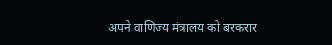अपने वाणिज्य मंत्रालय को बरकरार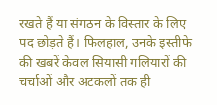रखते हैं या संगठन के विस्तार के लिए पद छोड़ते हैं। फिलहाल, उनके इस्तीफे की खबरें केवल सियासी गलियारों की चर्चाओं और अटकलों तक ही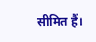सीमित हैं।